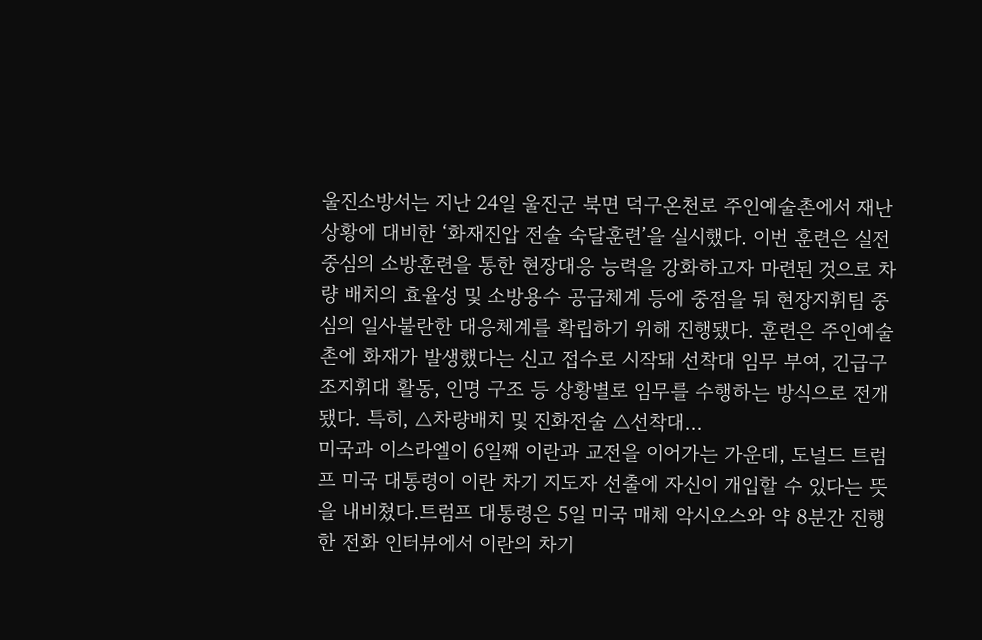울진소방서는 지난 24일 울진군 북면 덕구온천로 주인예술촌에서 재난 상황에 대비한 ‘화재진압 전술 숙달훈련’을 실시했다. 이번 훈련은 실전 중심의 소방훈련을 통한 현장대응 능력을 강화하고자 마련된 것으로 차량 배치의 효율성 및 소방용수 공급체계 등에 중점을 둬 현장지휘팀 중심의 일사불란한 대응체계를 확립하기 위해 진행됐다. 훈련은 주인예술촌에 화재가 발생했다는 신고 접수로 시작돼 선착대 임무 부여, 긴급구조지휘대 활동, 인명 구조 등 상황별로 임무를 수행하는 방식으로 전개됐다. 특히, △차량배치 및 진화전술 △선착대...
미국과 이스라엘이 6일째 이란과 교전을 이어가는 가운데, 도널드 트럼프 미국 대통령이 이란 차기 지도자 선출에 자신이 개입할 수 있다는 뜻을 내비쳤다.트럼프 대통령은 5일 미국 매체 악시오스와 약 8분간 진행한 전화 인터뷰에서 이란의 차기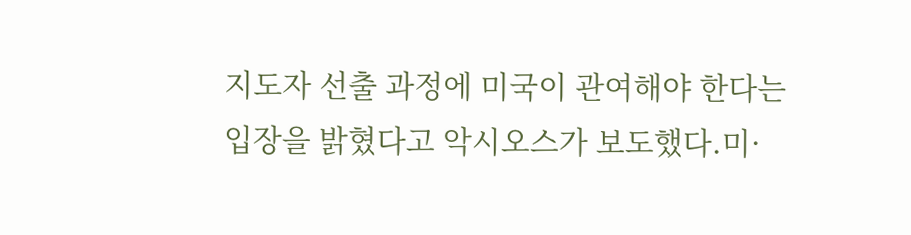지도자 선출 과정에 미국이 관여해야 한다는 입장을 밝혔다고 악시오스가 보도했다.미·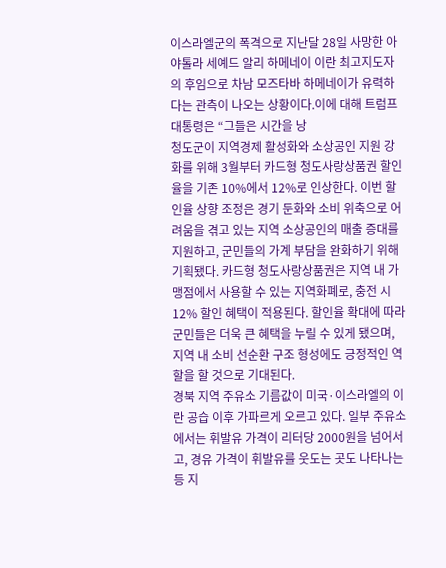이스라엘군의 폭격으로 지난달 28일 사망한 아야톨라 세예드 알리 하메네이 이란 최고지도자의 후임으로 차남 모즈타바 하메네이가 유력하다는 관측이 나오는 상황이다.이에 대해 트럼프 대통령은 “그들은 시간을 낭
청도군이 지역경제 활성화와 소상공인 지원 강화를 위해 3월부터 카드형 청도사랑상품권 할인율을 기존 10%에서 12%로 인상한다. 이번 할인율 상향 조정은 경기 둔화와 소비 위축으로 어려움을 겪고 있는 지역 소상공인의 매출 증대를 지원하고, 군민들의 가계 부담을 완화하기 위해 기획됐다. 카드형 청도사랑상품권은 지역 내 가맹점에서 사용할 수 있는 지역화폐로, 충전 시 12% 할인 혜택이 적용된다. 할인율 확대에 따라 군민들은 더욱 큰 혜택을 누릴 수 있게 됐으며, 지역 내 소비 선순환 구조 형성에도 긍정적인 역할을 할 것으로 기대된다.
경북 지역 주유소 기름값이 미국·이스라엘의 이란 공습 이후 가파르게 오르고 있다. 일부 주유소에서는 휘발유 가격이 리터당 2000원을 넘어서고, 경유 가격이 휘발유를 웃도는 곳도 나타나는 등 지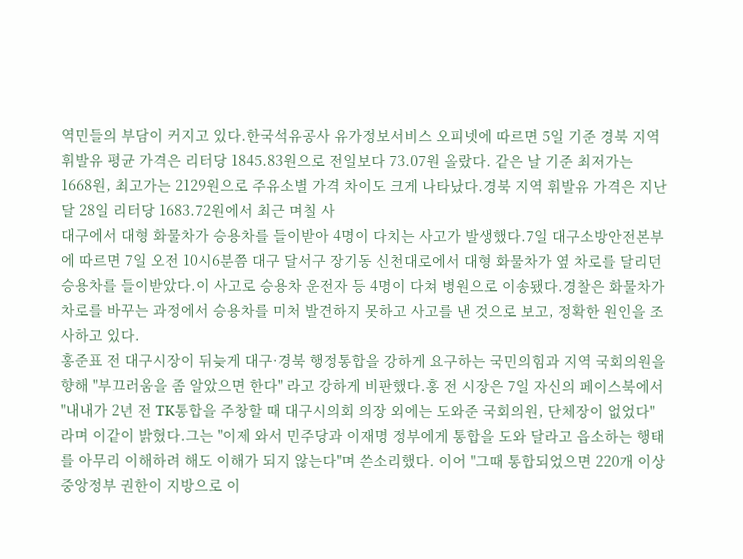역민들의 부담이 커지고 있다.한국석유공사 유가정보서비스 오피넷에 따르면 5일 기준 경북 지역 휘발유 평균 가격은 리터당 1845.83원으로 전일보다 73.07원 올랐다. 같은 날 기준 최저가는 1668원, 최고가는 2129원으로 주유소별 가격 차이도 크게 나타났다.경북 지역 휘발유 가격은 지난달 28일 리터당 1683.72원에서 최근 며칠 사
대구에서 대형 화물차가 승용차를 들이받아 4명이 다치는 사고가 발생했다.7일 대구소방안전본부에 따르면 7일 오전 10시6분쯤 대구 달서구 장기동 신천대로에서 대형 화물차가 옆 차로를 달리던 승용차를 들이받았다.이 사고로 승용차 운전자 등 4명이 다쳐 병원으로 이송됐다.경찰은 화물차가 차로를 바꾸는 과정에서 승용차를 미처 발견하지 못하고 사고를 낸 것으로 보고, 정확한 원인을 조사하고 있다.
홍준표 전 대구시장이 뒤늦게 대구·경북 행정통합을 강하게 요구하는 국민의힘과 지역 국회의원을 향해 "부끄러움을 좀 알았으면 한다" 라고 강하게 비판했다.홍 전 시장은 7일 자신의 페이스북에서 "내내가 2년 전 TK통합을 주창할 때 대구시의회 의장 외에는 도와준 국회의원, 단체장이 없었다"라며 이같이 밝혔다.그는 "이제 와서 민주당과 이재명 정부에게 통합을 도와 달라고 읍소하는 행태를 아무리 이해하려 해도 이해가 되지 않는다"며 쓴소리했다. 이어 "그때 통합되었으면 220개 이상 중앙정부 권한이 지방으로 이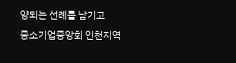양되는 선례를 남기고
중소기업중앙회 인천지역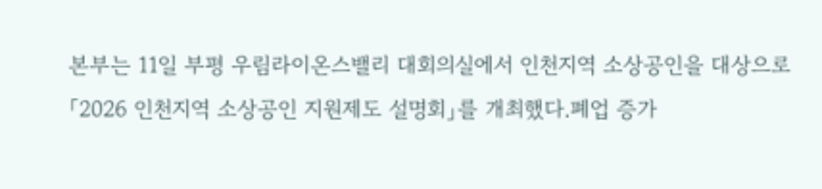본부는 11일 부평 우림라이온스밸리 대회의실에서 인천지역 소상공인을 대상으로 「2026 인천지역 소상공인 지원제도 설명회」를 개최했다.폐업 증가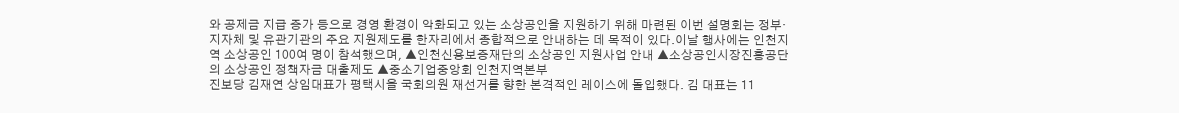와 공제금 지급 증가 등으로 경영 환경이 악화되고 있는 소상공인을 지원하기 위해 마련된 이번 설명회는 정부·지자체 및 유관기관의 주요 지원제도를 한자리에서 종합적으로 안내하는 데 목적이 있다.이날 행사에는 인천지역 소상공인 100여 명이 참석했으며, ▲인천신용보증재단의 소상공인 지원사업 안내 ▲소상공인시장진흥공단의 소상공인 정책자금 대출제도 ▲중소기업중앙회 인천지역본부
진보당 김재연 상임대표가 평택시을 국회의원 재선거를 향한 본격적인 레이스에 돌입했다. 김 대표는 11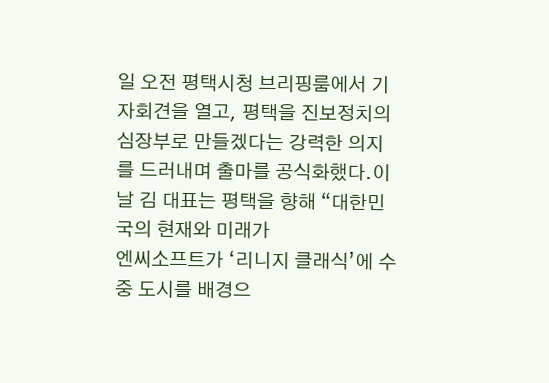일 오전 평택시청 브리핑룸에서 기자회견을 열고, 평택을 진보정치의 심장부로 만들겠다는 강력한 의지를 드러내며 출마를 공식화했다.이날 김 대표는 평택을 향해 “대한민국의 현재와 미래가
엔씨소프트가 ‘리니지 클래식’에 수중 도시를 배경으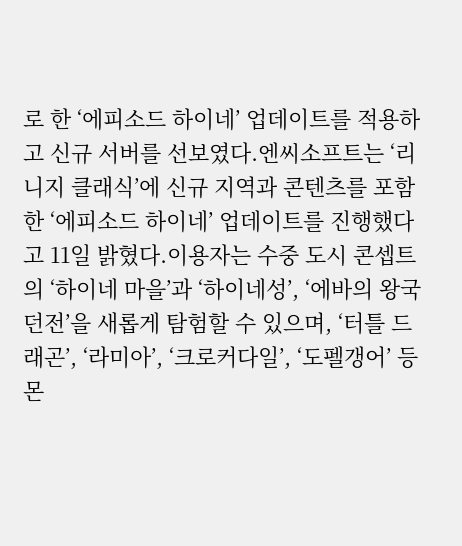로 한 ‘에피소드 하이네’ 업데이트를 적용하고 신규 서버를 선보였다.엔씨소프트는 ‘리니지 클래식’에 신규 지역과 콘텐츠를 포함한 ‘에피소드 하이네’ 업데이트를 진행했다고 11일 밝혔다.이용자는 수중 도시 콘셉트의 ‘하이네 마을’과 ‘하이네성’, ‘에바의 왕국 던전’을 새롭게 탐험할 수 있으며, ‘터틀 드래곤’, ‘라미아’, ‘크로커다일’, ‘도펠갱어’ 등 몬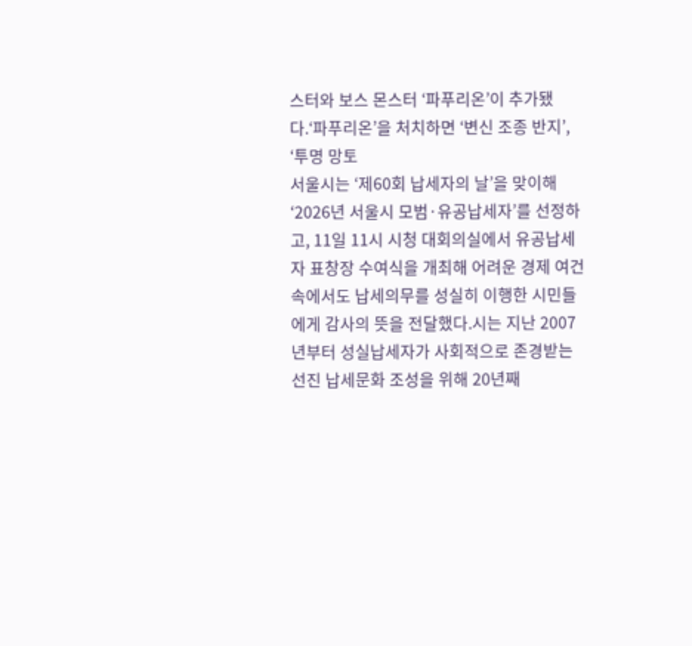스터와 보스 몬스터 ‘파푸리온’이 추가됐다.‘파푸리온’을 처치하면 ‘변신 조종 반지’, ‘투명 망토
서울시는 ‘제60회 납세자의 날’을 맞이해 ‘2026년 서울시 모범·유공납세자’를 선정하고, 11일 11시 시청 대회의실에서 유공납세자 표창장 수여식을 개최해 어려운 경제 여건 속에서도 납세의무를 성실히 이행한 시민들에게 감사의 뜻을 전달했다.시는 지난 2007년부터 성실납세자가 사회적으로 존경받는 선진 납세문화 조성을 위해 20년째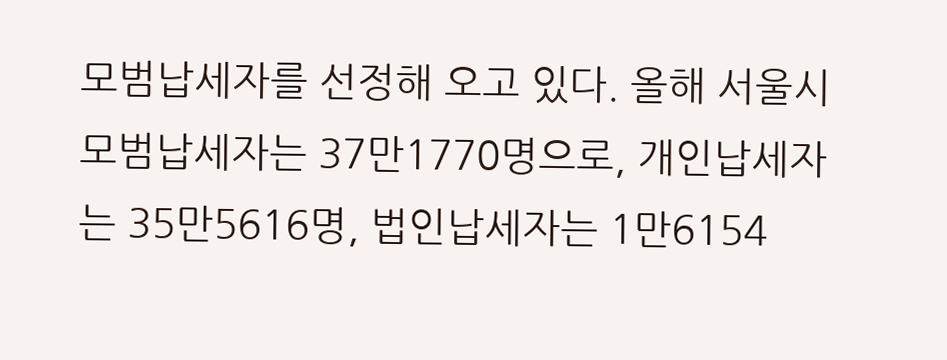모범납세자를 선정해 오고 있다. 올해 서울시 모범납세자는 37만1770명으로, 개인납세자는 35만5616명, 법인납세자는 1만6154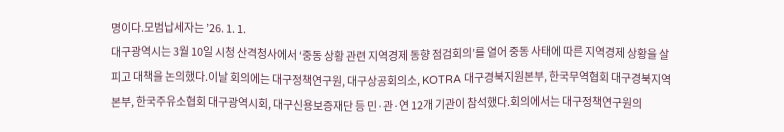명이다.모범납세자는 ’26. 1. 1.
대구광역시는 3월 10일 시청 산격청사에서 ‘중동 상황 관련 지역경제 동향 점검회의’를 열어 중동 사태에 따른 지역경제 상황을 살피고 대책을 논의했다.이날 회의에는 대구정책연구원, 대구상공회의소, KOTRA 대구경북지원본부, 한국무역협회 대구경북지역본부, 한국주유소협회 대구광역시회, 대구신용보증재단 등 민·관·연 12개 기관이 참석했다.회의에서는 대구정책연구원의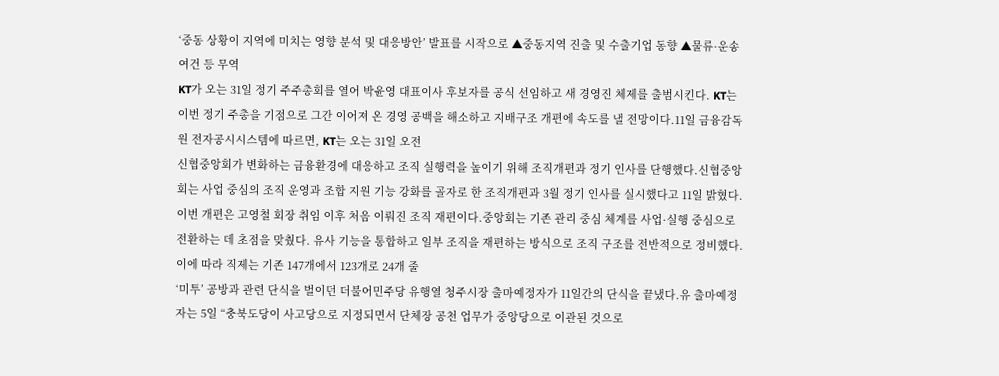‘중동 상황이 지역에 미치는 영향 분석 및 대응방안’ 발표를 시작으로 ▲중동지역 진출 및 수출기업 동향 ▲물류·운송 여건 등 무역
KT가 오는 31일 정기 주주총회를 열어 박윤영 대표이사 후보자를 공식 선임하고 새 경영진 체제를 출범시킨다. KT는 이번 정기 주총을 기점으로 그간 이어져 온 경영 공백을 해소하고 지배구조 개편에 속도를 낼 전망이다.11일 금융감독원 전자공시시스템에 따르면, KT는 오는 31일 오전
신협중앙회가 변화하는 금융환경에 대응하고 조직 실행력을 높이기 위해 조직개편과 정기 인사를 단행했다.신협중앙회는 사업 중심의 조직 운영과 조합 지원 기능 강화를 골자로 한 조직개편과 3월 정기 인사를 실시했다고 11일 밝혔다.이번 개편은 고영철 회장 취임 이후 처음 이뤄진 조직 재편이다.중앙회는 기존 관리 중심 체계를 사업·실행 중심으로 전환하는 데 초점을 맞췄다. 유사 기능을 통합하고 일부 조직을 재편하는 방식으로 조직 구조를 전반적으로 정비했다. 이에 따라 직제는 기존 147개에서 123개로 24개 줄
‘미투’ 공방과 관련 단식을 벌이던 더불어민주당 유행열 청주시장 출마예정자가 11일간의 단식을 끝냈다.유 출마예정자는 5일 “충북도당이 사고당으로 지정되면서 단체장 공천 업무가 중앙당으로 이관된 것으로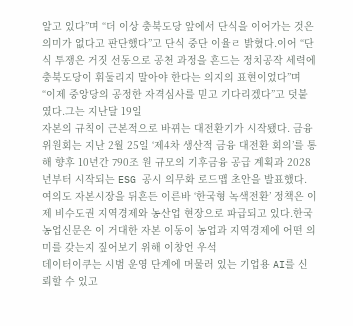알고 있다”며 “더 이상 충북도당 앞에서 단식을 이어가는 것은 의미가 없다고 판단했다”고 단식 중단 이율ㄹ 밝혔다.이어 “단식 투쟁은 거짓 선동으로 공천 과정을 흔드는 정치공작 세력에 충북도당이 휘둘리지 말아야 한다는 의지의 표현이었다”며 “이제 중앙당의 공정한 자격심사를 믿고 기다리겠다”고 덧붙였다.그는 지난달 19일
자본의 규칙이 근본적으로 바뀌는 대전환기가 시작됐다. 금융위원회는 지난 2월 25일 ‘제4차 생산적 금융 대전환 회의’를 통해 향후 10년간 790조 원 규모의 기후금융 공급 계획과 2028년부터 시작되는 ESG 공시 의무화 로드맵 초안을 발표했다. 여의도 자본시장을 뒤흔든 이른바 ‘한국형 녹색전환’ 정책은 이제 비수도권 지역경제와 농산업 현장으로 파급되고 있다.한국농업신문은 이 거대한 자본 이동이 농업과 지역경제에 어떤 의미를 갖는지 짚어보기 위해 이창언 우석
데이터이쿠는 시범 운영 단계에 머물러 있는 기업용 AI를 신뢰할 수 있고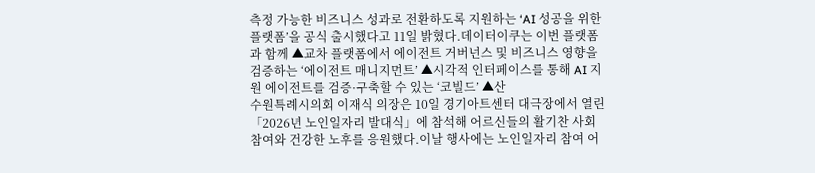측정 가능한 비즈니스 성과로 전환하도록 지원하는 ‘AI 성공을 위한 플랫폼’을 공식 출시했다고 11일 밝혔다.데이터이쿠는 이번 플랫폼과 함께 ▲교차 플랫폼에서 에이전트 거버넌스 및 비즈니스 영향을 검증하는 ‘에이전트 매니지먼트’ ▲시각적 인터페이스를 통해 AI 지원 에이전트를 검증·구축할 수 있는 ‘코빌드’ ▲산
수원특례시의회 이재식 의장은 10일 경기아트센터 대극장에서 열린 「2026년 노인일자리 발대식」에 참석해 어르신들의 활기찬 사회참여와 건강한 노후를 응원했다.이날 행사에는 노인일자리 참여 어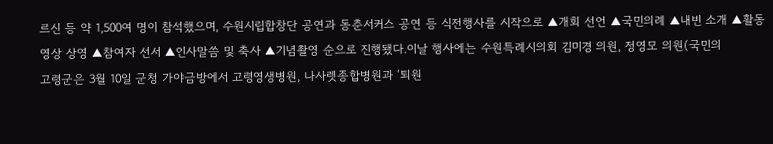르신 등 약 1,500여 명이 참석했으며, 수원시립합창단 공연과 동춘서커스 공연 등 식전행사를 시작으로 ▲개회 선언 ▲국민의례 ▲내빈 소개 ▲활동 영상 상영 ▲참여자 선서 ▲인사말씀 및 축사 ▲기념촬영 순으로 진행됐다.이날 행사에는 수원특례시의회 김미경 의원, 정영모 의원(국민의
고령군은 3월 10일 군청 가야금방에서 고령영생병원, 나사렛종합병원과 ‘퇴원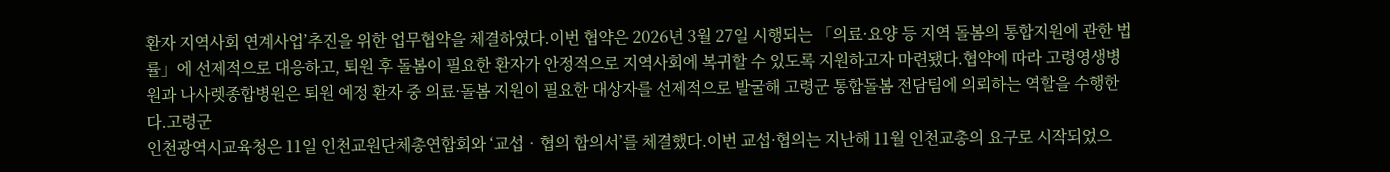환자 지역사회 연계사업’추진을 위한 업무협약을 체결하였다.이번 협약은 2026년 3월 27일 시행되는 「의료·요양 등 지역 돌봄의 통합지원에 관한 법률」에 선제적으로 대응하고, 퇴원 후 돌봄이 필요한 환자가 안정적으로 지역사회에 복귀할 수 있도록 지원하고자 마련됐다.협약에 따라 고령영생병원과 나사렛종합병원은 퇴원 예정 환자 중 의료·돌봄 지원이 필요한 대상자를 선제적으로 발굴해 고령군 통합돌봄 전담팀에 의뢰하는 역할을 수행한다.고령군
인천광역시교육청은 11일 인천교원단체총연합회와 ‘교섭‧협의 합의서’를 체결했다.이번 교섭·협의는 지난해 11월 인천교총의 요구로 시작되었으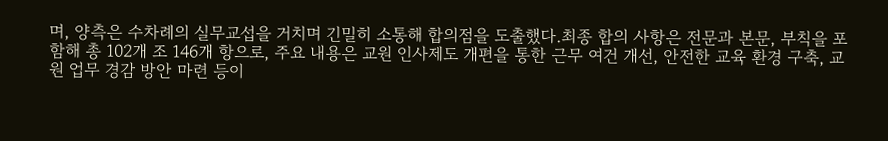며, 양측은 수차례의 실무교섭을 거치며 긴밀히 소통해 합의점을 도출했다.최종 합의 사항은 전문과 본문, 부칙을 포함해 총 102개 조 146개 항으로, 주요 내용은 교원 인사제도 개편을 통한 근무 여건 개선, 안전한 교육 환경 구축, 교원 업무 경감 방안 마련 등이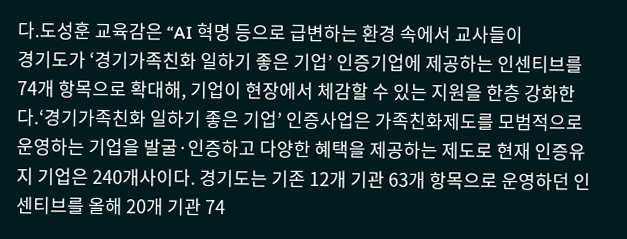다.도성훈 교육감은 “AI 혁명 등으로 급변하는 환경 속에서 교사들이
경기도가 ‘경기가족친화 일하기 좋은 기업’ 인증기업에 제공하는 인센티브를 74개 항목으로 확대해, 기업이 현장에서 체감할 수 있는 지원을 한층 강화한다.‘경기가족친화 일하기 좋은 기업’ 인증사업은 가족친화제도를 모범적으로 운영하는 기업을 발굴·인증하고 다양한 혜택을 제공하는 제도로 현재 인증유지 기업은 240개사이다. 경기도는 기존 12개 기관 63개 항목으로 운영하던 인센티브를 올해 20개 기관 74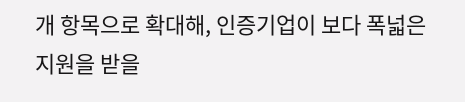개 항목으로 확대해, 인증기업이 보다 폭넓은 지원을 받을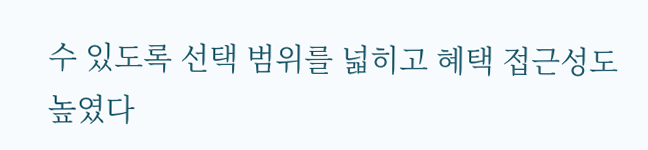수 있도록 선택 범위를 넓히고 혜택 접근성도 높였다